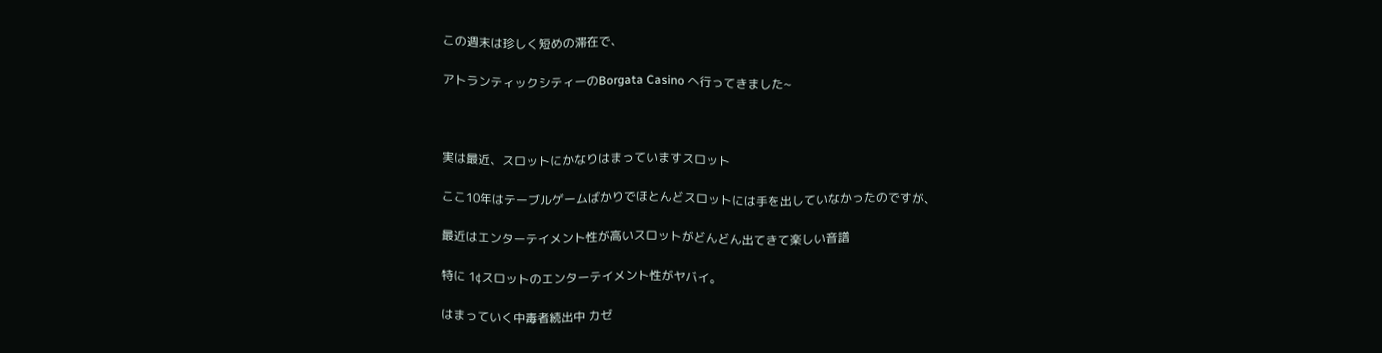この週末は珍しく短めの滞在で、

アトランティックシティーのBorgata Casino へ行ってきました~



実は最近、スロットにかなりはまっていますスロット

ここ10年はテーブルゲームばかりでほとんどスロットには手を出していなかったのですが、

最近はエンターテイメント性が高いスロットがどんどん出てきて楽しい音譜

特に 1¢スロットのエンターテイメント性がヤバイ。

はまっていく中毒者続出中 カゼ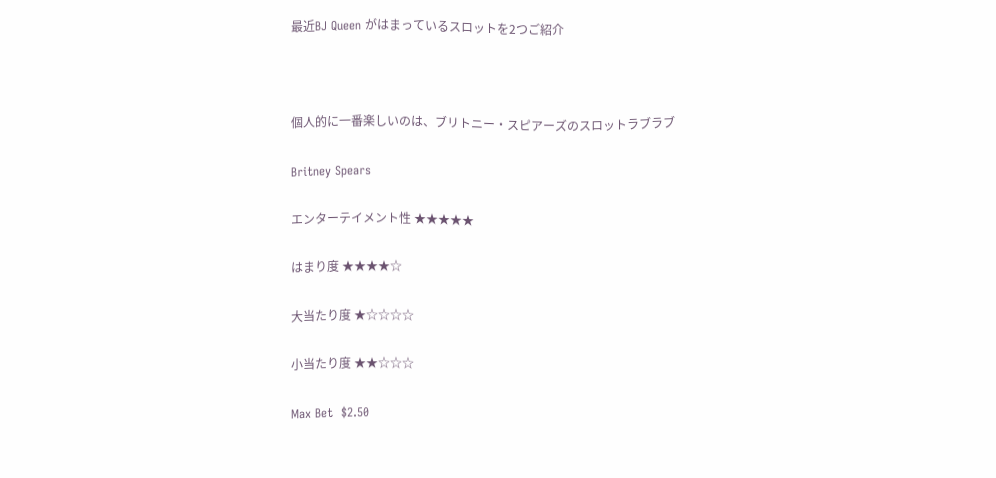最近BJ Queen がはまっているスロットを2つご紹介



個人的に一番楽しいのは、ブリトニー・スピアーズのスロットラブラブ

Britney Spears

エンターテイメント性 ★★★★★

はまり度 ★★★★☆

大当たり度 ★☆☆☆☆

小当たり度 ★★☆☆☆

Max Bet  $2.50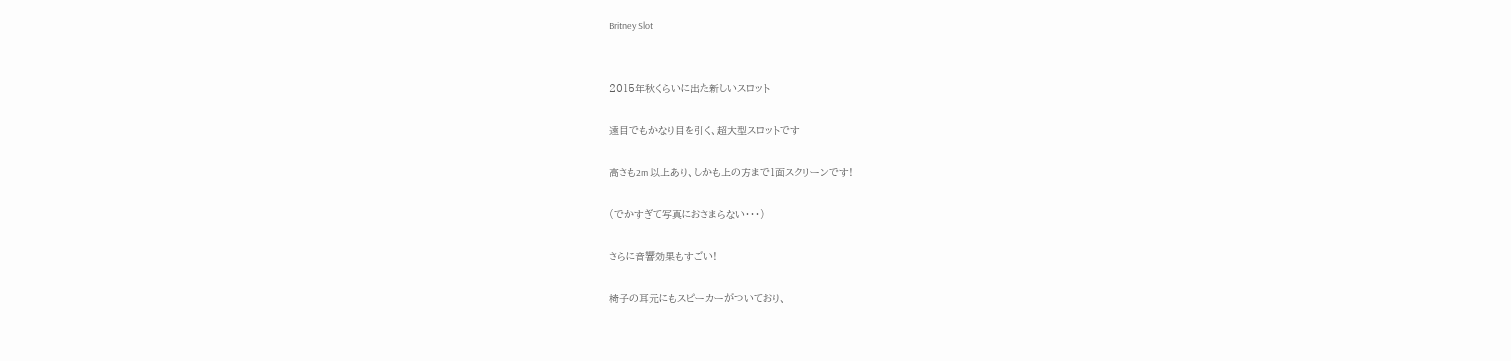Britney Slot


2015年秋くらいに出た新しいスロット

遠目でもかなり目を引く、超大型スロットです

高さも2m 以上あり、しかも上の方まで1面スクリーンです!

(でかすぎて写真におさまらない・・・)

さらに音響効果もすごい!

椅子の耳元にもスピーカーがついており、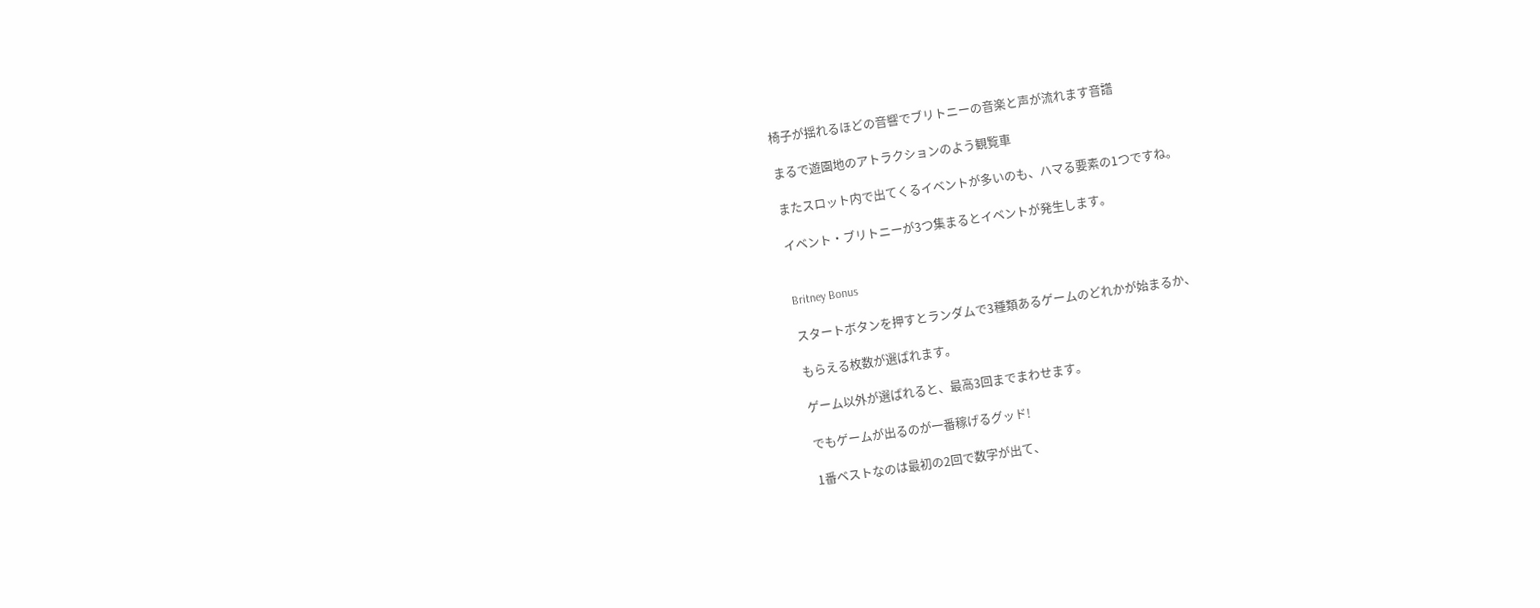椅子が揺れるほどの音響でブリトニーの音楽と声が流れます音譜

まるで遊園地のアトラクションのよう観覧車

またスロット内で出てくるイベントが多いのも、ハマる要素の1つですね。

イベント・ブリトニーが3つ集まるとイベントが発生します。


Britney Bonus

スタートボタンを押すとランダムで3種類あるゲームのどれかが始まるか、

もらえる枚数が選ばれます。

ゲーム以外が選ばれると、最高3回までまわせます。

でもゲームが出るのが一番稼げるグッド!

1番ベストなのは最初の2回で数字が出て、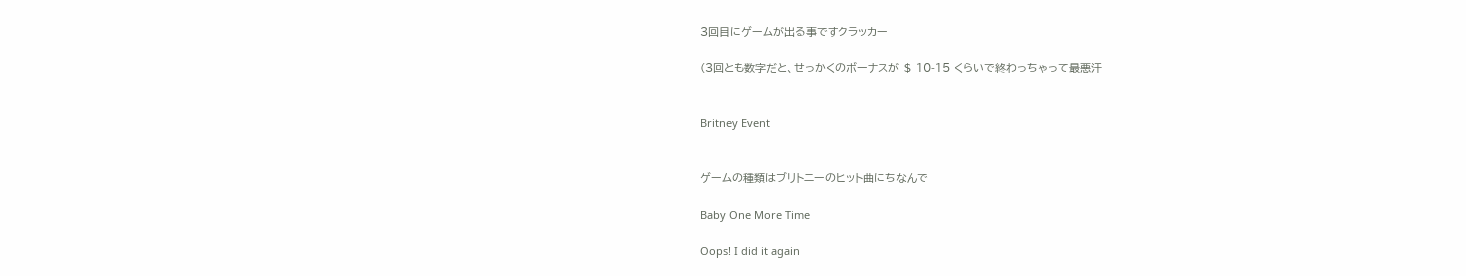3回目にゲームが出る事ですクラッカー

(3回とも数字だと、せっかくのボーナスが $ 10-15 くらいで終わっちゃって最悪汗


Britney Event


ゲームの種類はブリトニーのヒット曲にちなんで

Baby One More Time

Oops! I did it again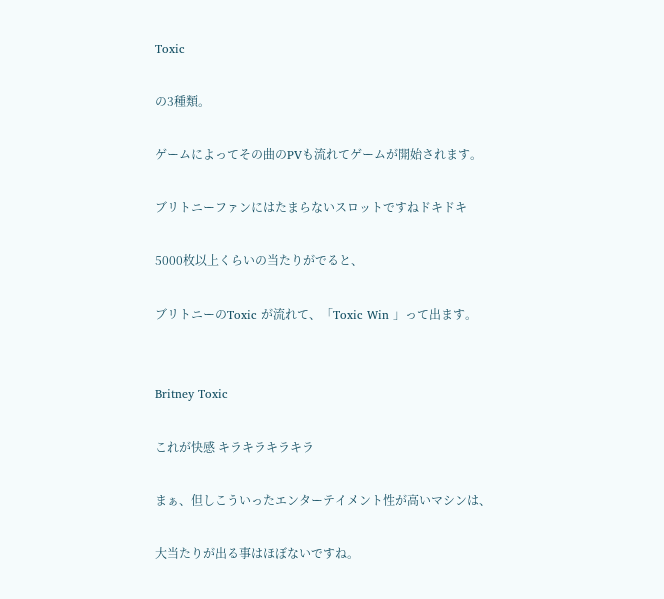Toxic

の3種類。

ゲームによってその曲のPVも流れてゲームが開始されます。

ブリトニーファンにはたまらないスロットですねドキドキ

5000枚以上くらいの当たりがでると、

ブリトニーのToxic が流れて、「Toxic Win 」って出ます。


Britney Toxic

これが快感 キラキラキラキラ

まぁ、但しこういったエンターテイメント性が高いマシンは、

大当たりが出る事はほぼないですね。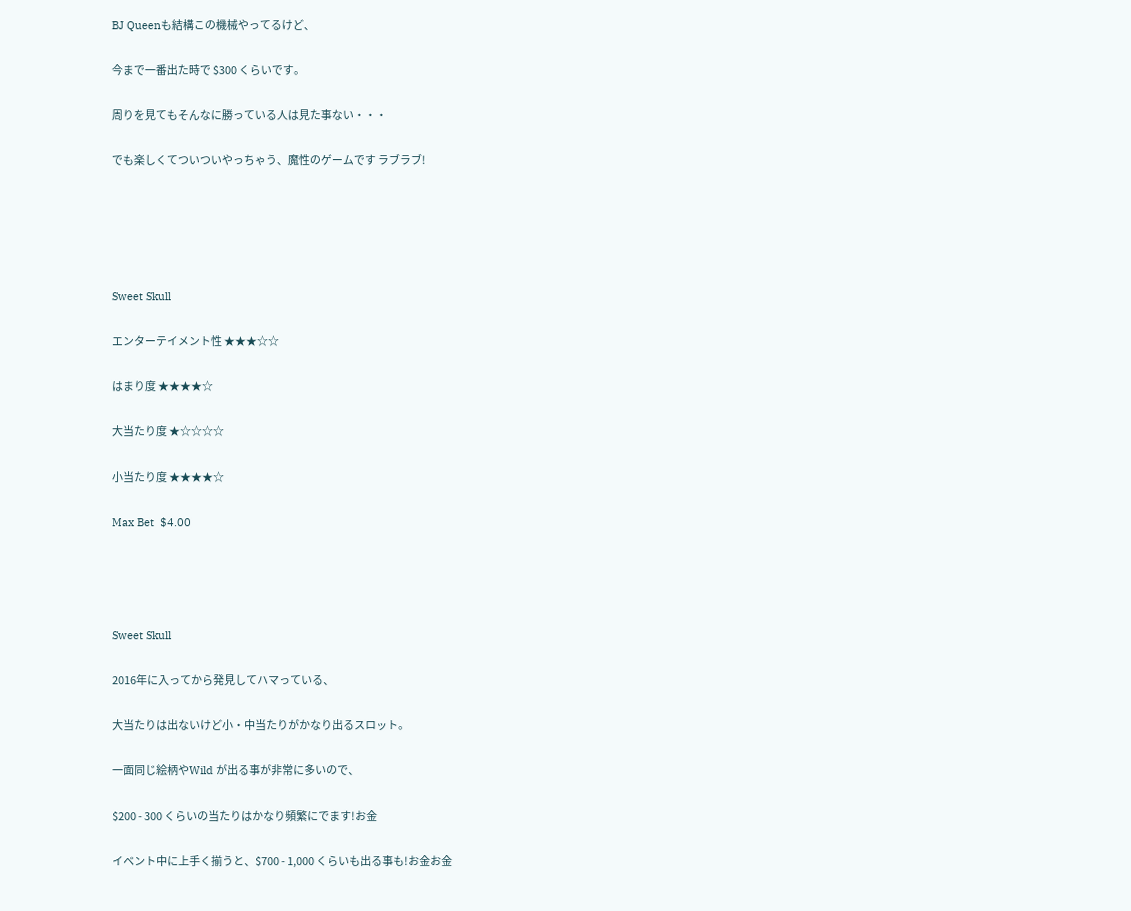BJ Queenも結構この機械やってるけど、

今まで一番出た時で $300 くらいです。

周りを見てもそんなに勝っている人は見た事ない・・・

でも楽しくてついついやっちゃう、魔性のゲームです ラブラブ!





Sweet Skull

エンターテイメント性 ★★★☆☆

はまり度 ★★★★☆

大当たり度 ★☆☆☆☆

小当たり度 ★★★★☆

Max Bet  $4.00




Sweet Skull

2016年に入ってから発見してハマっている、

大当たりは出ないけど小・中当たりがかなり出るスロット。

一面同じ絵柄やWild が出る事が非常に多いので、

$200 - 300 くらいの当たりはかなり頻繁にでます!お金

イベント中に上手く揃うと、$700 - 1,000 くらいも出る事も!お金お金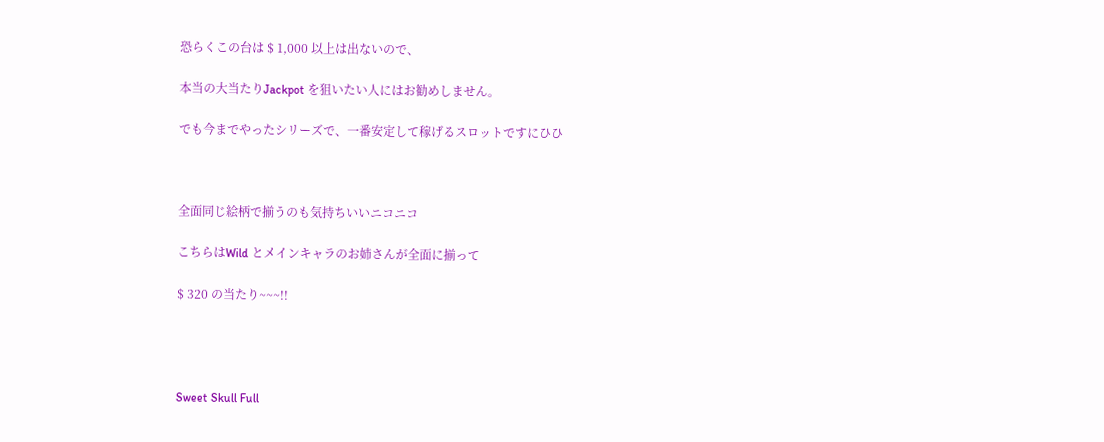恐らくこの台は $ 1,000 以上は出ないので、

本当の大当たりJackpot を狙いたい人にはお勧めしません。

でも今までやったシリーズで、一番安定して稼げるスロットですにひひ



全面同じ絵柄で揃うのも気持ちいいニコニコ

こちらはWild とメインキャラのお姉さんが全面に揃って

$ 320 の当たり~~~!!




Sweet Skull Full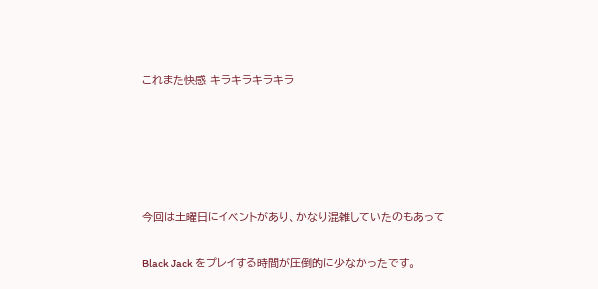これまた快感 キラキラキラキラ





今回は土曜日にイベントがあり、かなり混雑していたのもあって

Black Jack をプレイする時間が圧倒的に少なかったです。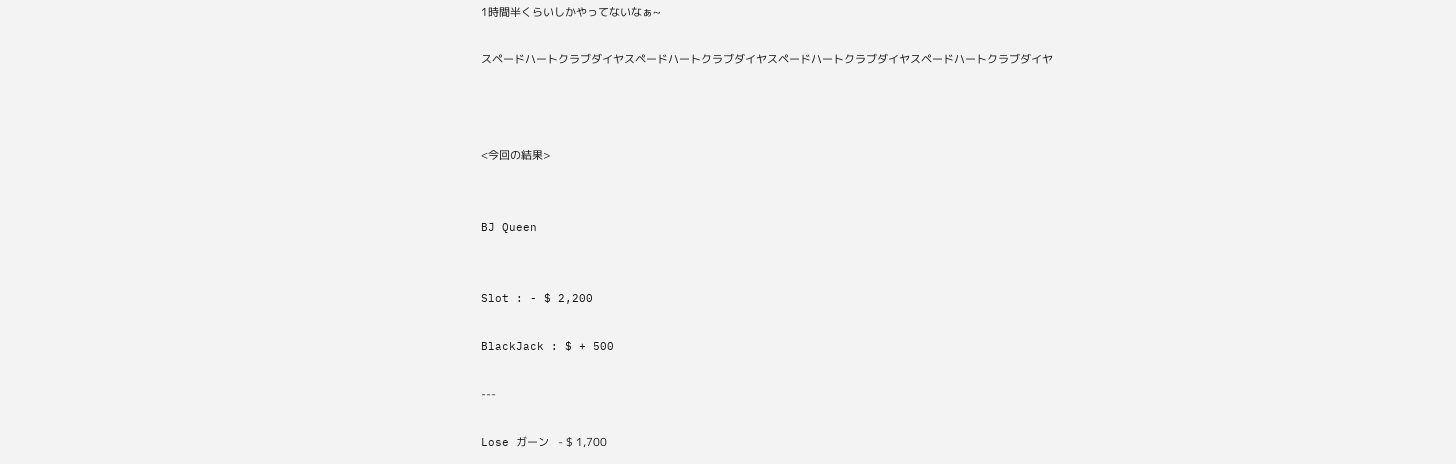1時間半くらいしかやってないなぁ~

スペードハートクラブダイヤスペードハートクラブダイヤスペードハートクラブダイヤスペードハートクラブダイヤ



<今回の結果>


BJ Queen


Slot : - $ 2,200

BlackJack : $ + 500

---

Lose ガーン   - $ 1,700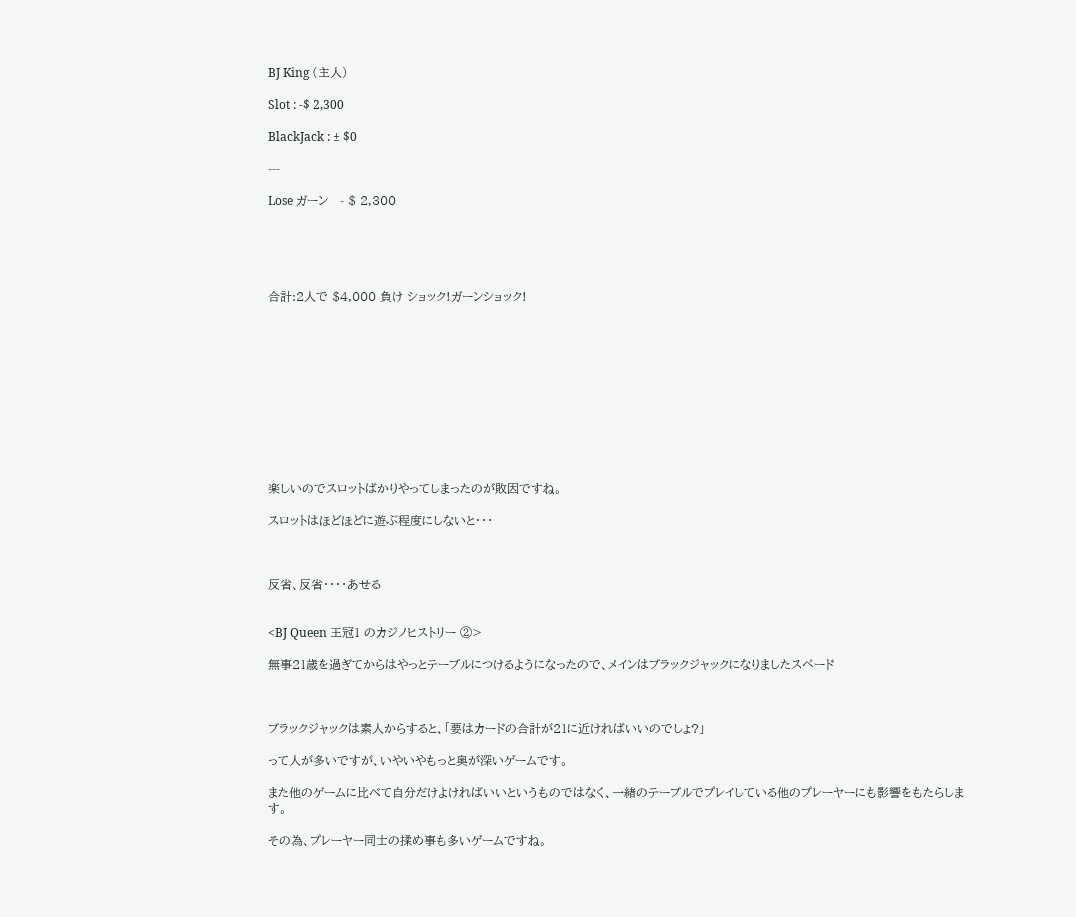BJ King (主人)

Slot : -$ 2,300

BlackJack : ± $0

---

Lose ガーン   - $ 2,300





合計:2人で $4,000 負け ショック!ガーンショック!











楽しいのでスロットばかりやってしまったのが敗因ですね。

スロットはほどほどに遊ぶ程度にしないと・・・



反省、反省・・・・あせる


<BJ Queen 王冠1 のカジノヒストリー ②>

無事21歳を過ぎてからはやっとテーブルにつけるようになったので、メインはブラックジャックになりましたスペード



ブラックジャックは素人からすると、「要はカードの合計が21に近ければいいのでしょ?」

って人が多いですが、いやいやもっと奥が深いゲームです。

また他のゲームに比べて自分だけよければいいというものではなく、一緒のテーブルでプレイしている他のプレーヤーにも影響をもたらします。

その為、プレーヤー同士の揉め事も多いゲームですね。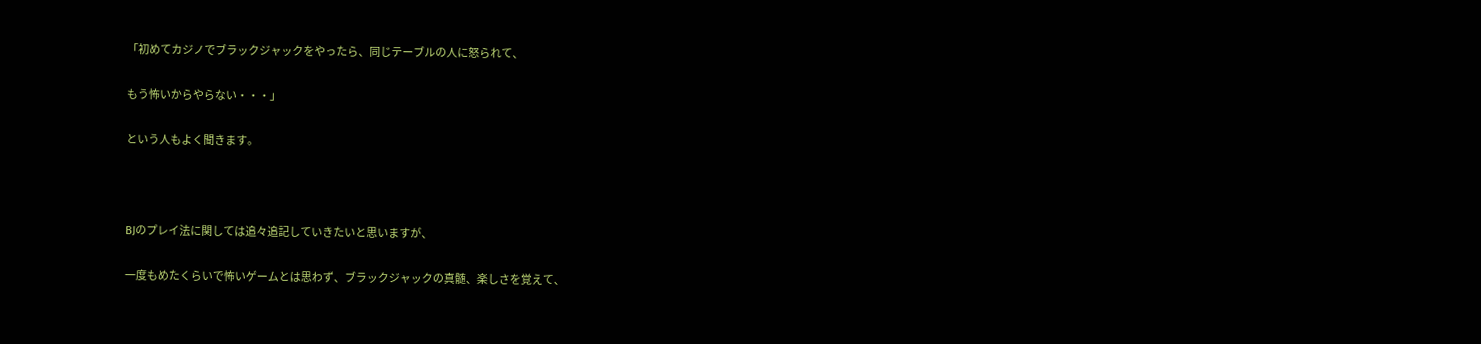「初めてカジノでブラックジャックをやったら、同じテーブルの人に怒られて、

もう怖いからやらない・・・」

という人もよく聞きます。



BJのプレイ法に関しては追々追記していきたいと思いますが、

一度もめたくらいで怖いゲームとは思わず、ブラックジャックの真髄、楽しさを覚えて、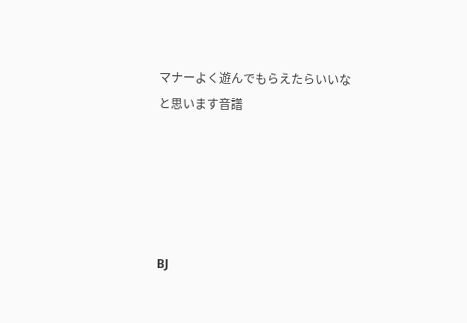マナーよく遊んでもらえたらいいなと思います音譜





BJ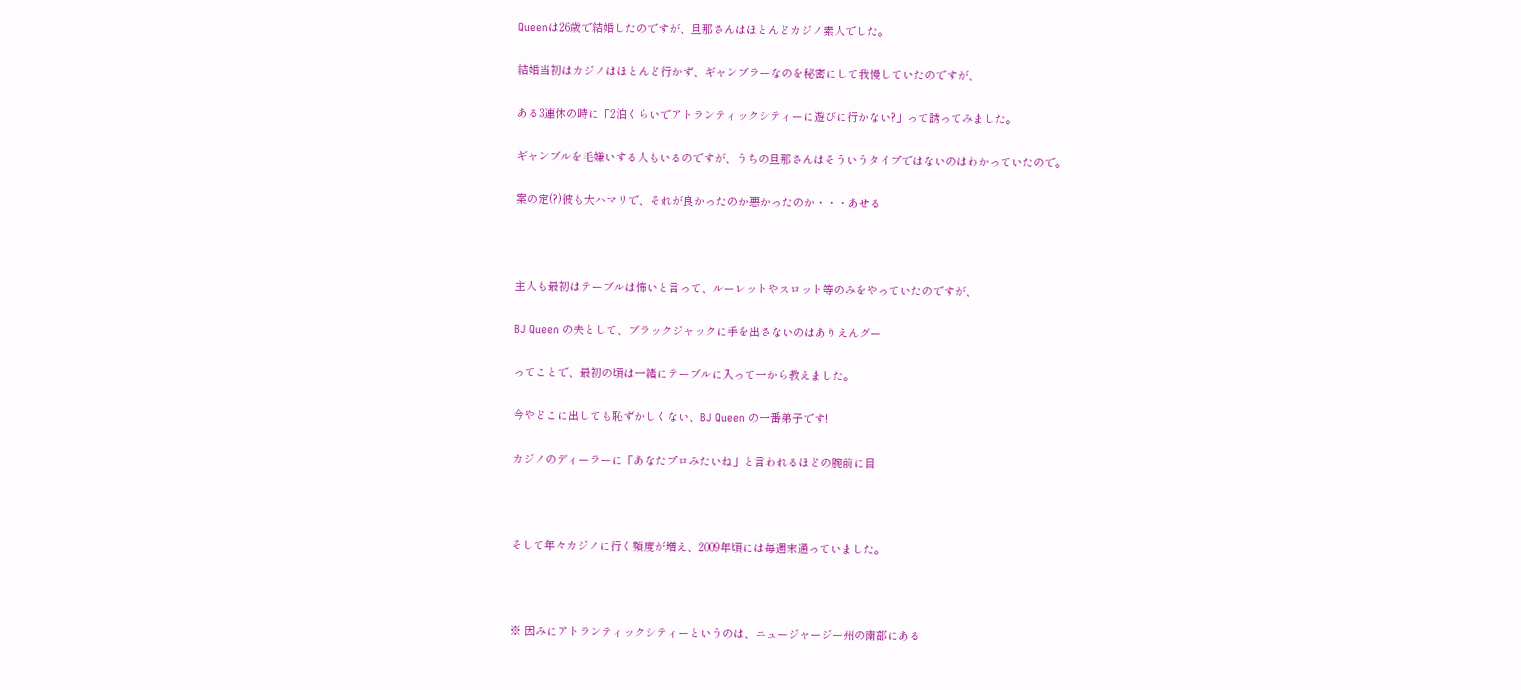Queenは26歳で結婚したのですが、旦那さんはほとんどカジノ素人でした。

結婚当初はカジノはほとんど行かず、ギャンブラーなのを秘密にして我慢していたのですが、

ある3連休の時に「2泊くらいでアトランティックシティーに遊びに行かない?」って誘ってみました。

ギャンブルを毛嫌いする人もいるのですが、うちの旦那さんはそういうタイプではないのはわかっていたので。

案の定(?)彼も大ハマリで、それが良かったのか悪かったのか・・・あせる



主人も最初はテーブルは怖いと言って、ルーレットやスロット等のみをやっていたのですが、

BJ Queen の夫として、ブラックジャックに手を出さないのはありえんグー

ってことで、最初の頃は一緒にテーブルに入って一から教えました。

今やどこに出しても恥ずかしくない、BJ Queen の一番弟子です!

カジノのディーラーに「あなたプロみたいね」と言われるほどの腕前に目



そして年々カジノに行く頻度が増え、2009年頃には毎週末通っていました。



※ 因みにアトランティックシティーというのは、ニュージャージー州の南部にある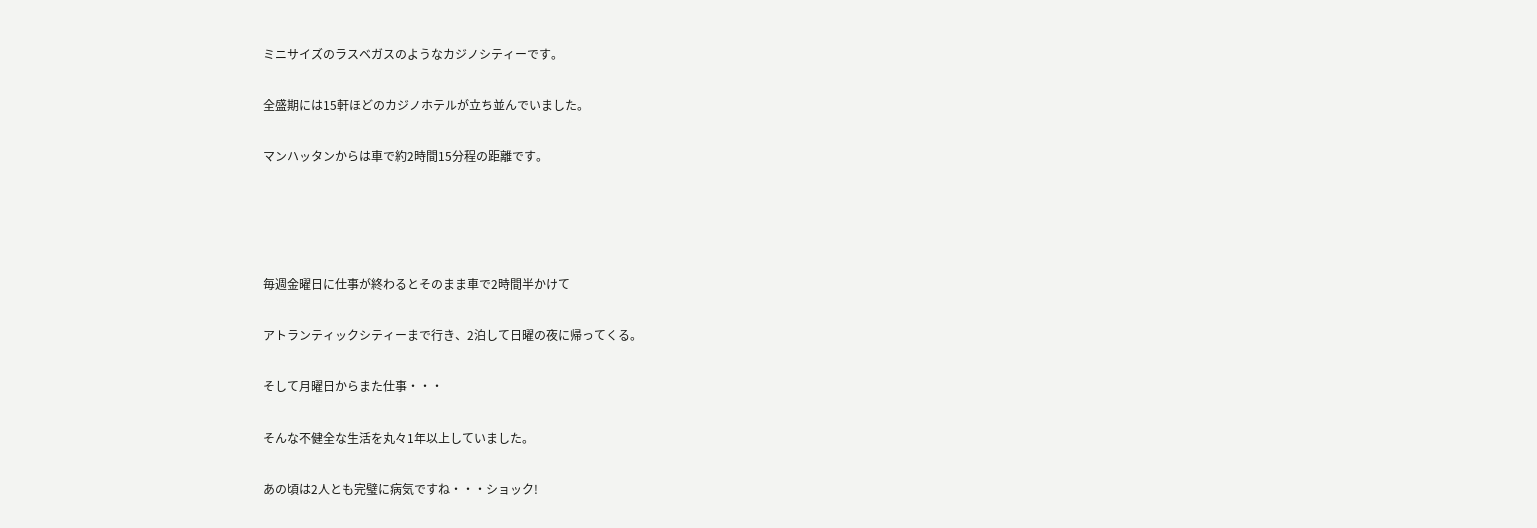ミニサイズのラスベガスのようなカジノシティーです。

全盛期には15軒ほどのカジノホテルが立ち並んでいました。

マンハッタンからは車で約2時間15分程の距離です。




毎週金曜日に仕事が終わるとそのまま車で2時間半かけて

アトランティックシティーまで行き、2泊して日曜の夜に帰ってくる。

そして月曜日からまた仕事・・・

そんな不健全な生活を丸々1年以上していました。

あの頃は2人とも完璧に病気ですね・・・ショック!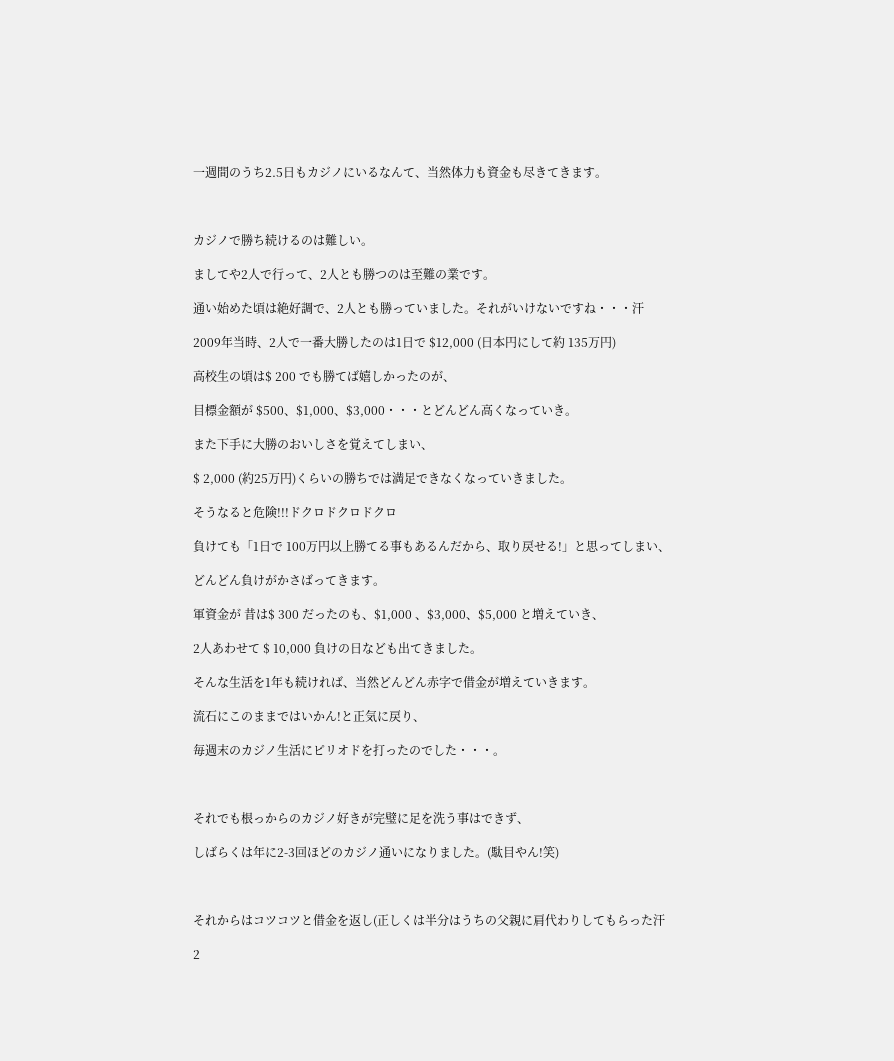一週間のうち2.5日もカジノにいるなんて、当然体力も資金も尽きてきます。



カジノで勝ち続けるのは難しい。

ましてや2人で行って、2人とも勝つのは至難の業です。

通い始めた頃は絶好調で、2人とも勝っていました。それがいけないですね・・・汗

2009年当時、2人で一番大勝したのは1日で $12,000 (日本円にして約 135万円)

高校生の頃は$ 200 でも勝てば嬉しかったのが、

目標金額が $500、$1,000、$3,000・・・とどんどん高くなっていき。

また下手に大勝のおいしさを覚えてしまい、

$ 2,000 (約25万円)くらいの勝ちでは満足できなくなっていきました。

そうなると危険!!!ドクロドクロドクロ

負けても「1日で 100万円以上勝てる事もあるんだから、取り戻せる!」と思ってしまい、

どんどん負けがかさばってきます。

軍資金が 昔は$ 300 だったのも、$1,000 、$3,000、$5,000 と増えていき、

2人あわせて $ 10,000 負けの日なども出てきました。

そんな生活を1年も続ければ、当然どんどん赤字で借金が増えていきます。

流石にこのままではいかん!と正気に戻り、

毎週末のカジノ生活にピリオドを打ったのでした・・・。



それでも根っからのカジノ好きが完璧に足を洗う事はできず、

しばらくは年に2-3回ほどのカジノ通いになりました。(駄目やん!笑)



それからはコツコツと借金を返し(正しくは半分はうちの父親に肩代わりしてもらった汗

2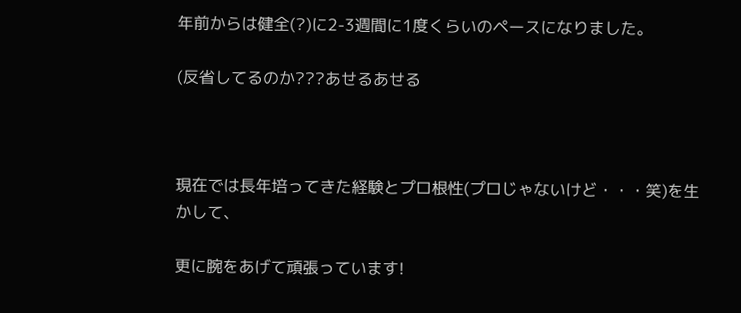年前からは健全(?)に2-3週間に1度くらいのペースになりました。

(反省してるのか???あせるあせる



現在では長年培ってきた経験とプロ根性(プロじゃないけど・・・笑)を生かして、

更に腕をあげて頑張っています!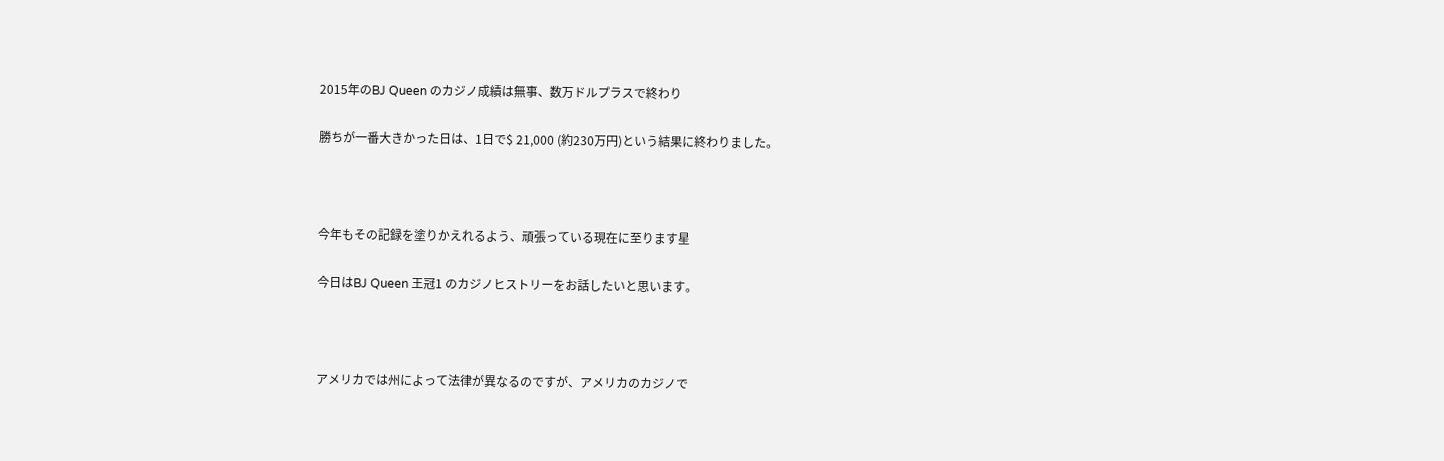2015年のBJ Queen のカジノ成績は無事、数万ドルプラスで終わり

勝ちが一番大きかった日は、1日で$ 21,000 (約230万円)という結果に終わりました。



今年もその記録を塗りかえれるよう、頑張っている現在に至ります星

今日はBJ Queen 王冠1 のカジノヒストリーをお話したいと思います。



アメリカでは州によって法律が異なるのですが、アメリカのカジノで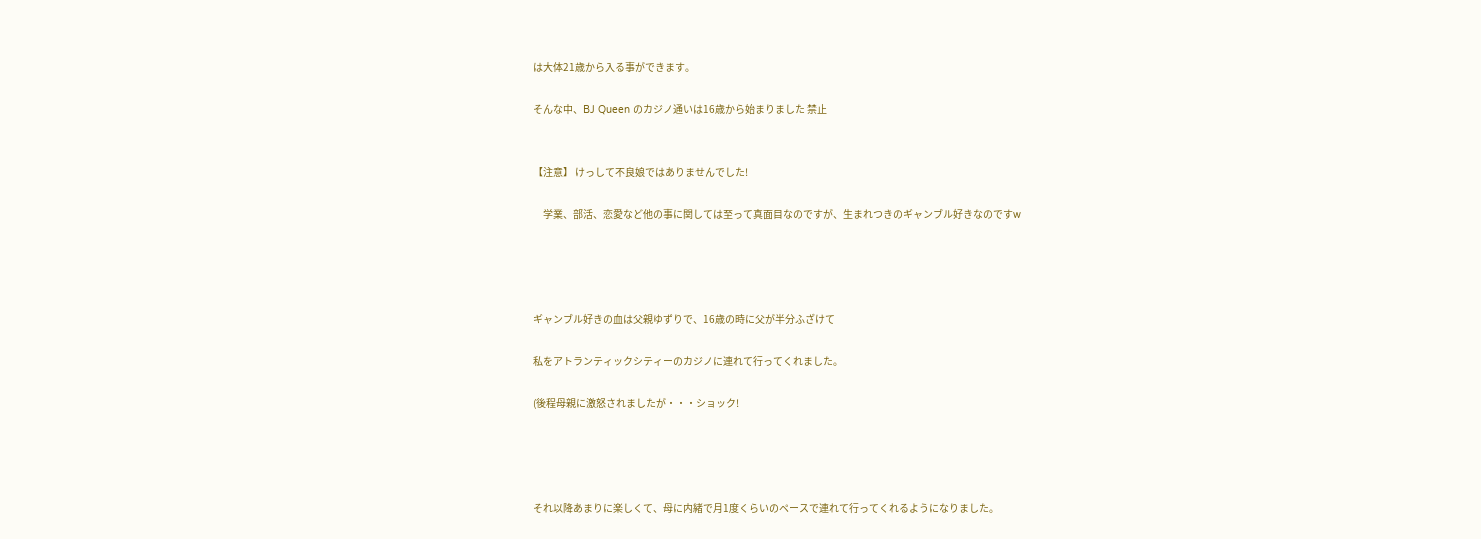は大体21歳から入る事ができます。

そんな中、BJ Queen のカジノ通いは16歳から始まりました 禁止


【注意】 けっして不良娘ではありませんでした!

     学業、部活、恋愛など他の事に関しては至って真面目なのですが、生まれつきのギャンブル好きなのですw




ギャンブル好きの血は父親ゆずりで、16歳の時に父が半分ふざけて

私をアトランティックシティーのカジノに連れて行ってくれました。

(後程母親に激怒されましたが・・・ショック!




それ以降あまりに楽しくて、母に内緒で月1度くらいのペースで連れて行ってくれるようになりました。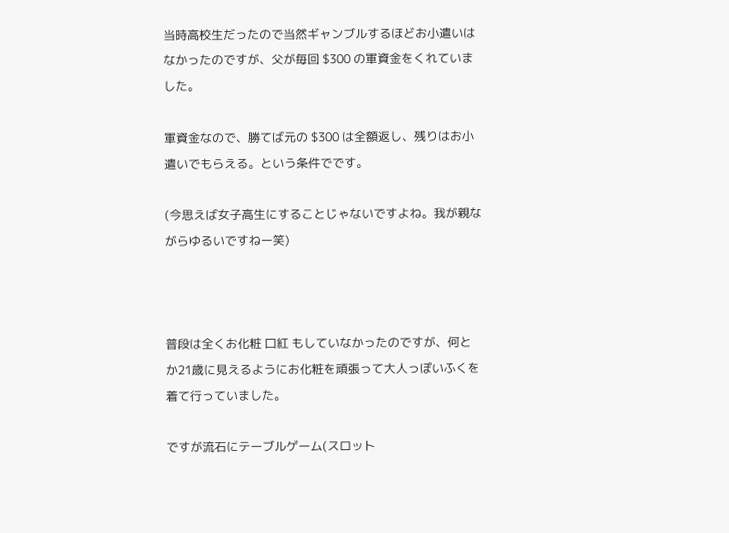当時高校生だったので当然ギャンブルするほどお小遣いはなかったのですが、父が毎回 $300 の軍資金をくれていました。

軍資金なので、勝てば元の $300 は全額返し、残りはお小遣いでもらえる。という条件でです。

(今思えば女子高生にすることじゃないですよね。我が親ながらゆるいですねー笑)



普段は全くお化粧 口紅 もしていなかったのですが、何とか21歳に見えるようにお化粧を頑張って大人っぽいふくを着て行っていました。

ですが流石にテーブルゲーム(スロット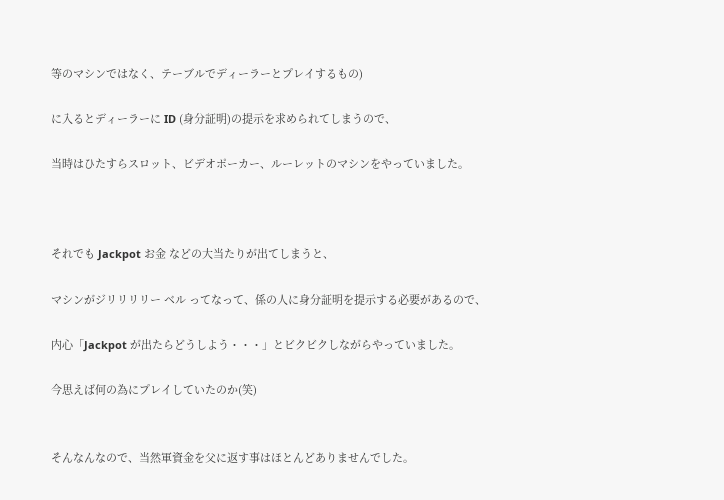等のマシンではなく、テーブルでディーラーとプレイするもの)

に入るとディーラーに ID (身分証明)の提示を求められてしまうので、

当時はひたすらスロット、ビデオポーカー、ルーレットのマシンをやっていました。



それでも Jackpot お金 などの大当たりが出てしまうと、

マシンがジリリリリー ベル ってなって、係の人に身分証明を提示する必要があるので、

内心「Jackpot が出たらどうしよう・・・」とビクビクしながらやっていました。

今思えば何の為にプレイしていたのか(笑)


そんなんなので、当然軍資金を父に返す事はほとんどありませんでした。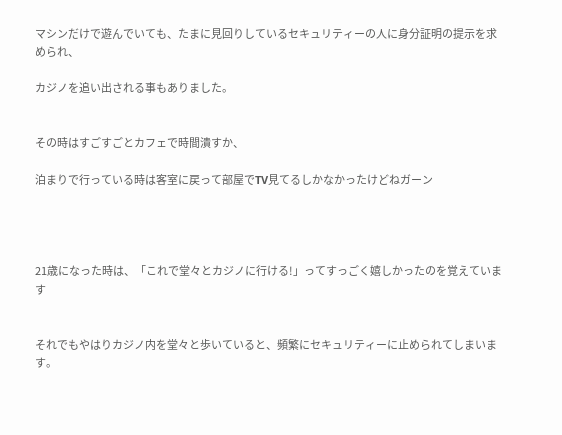マシンだけで遊んでいても、たまに見回りしているセキュリティーの人に身分証明の提示を求められ、

カジノを追い出される事もありました。


その時はすごすごとカフェで時間潰すか、

泊まりで行っている時は客室に戻って部屋でTV見てるしかなかったけどねガーン




21歳になった時は、「これで堂々とカジノに行ける!」ってすっごく嬉しかったのを覚えています


それでもやはりカジノ内を堂々と歩いていると、頻繁にセキュリティーに止められてしまいます。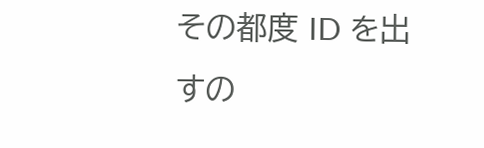その都度 ID を出すの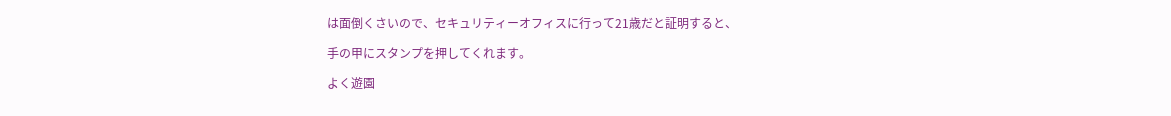は面倒くさいので、セキュリティーオフィスに行って21歳だと証明すると、

手の甲にスタンプを押してくれます。

よく遊園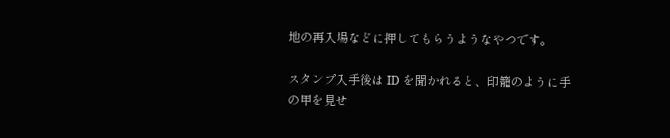地の再入場などに押してもらうようなやつです。

スタンプ入手後は ID を聞かれると、印籠のように手の甲を見せ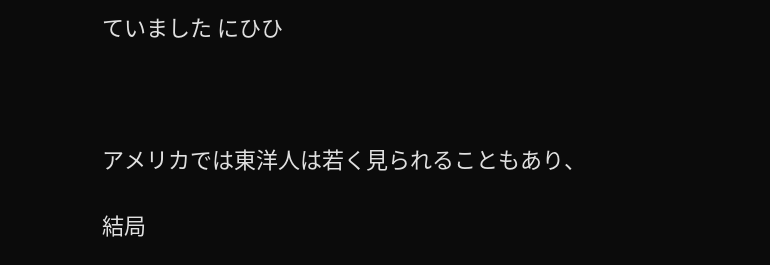ていました にひひ



アメリカでは東洋人は若く見られることもあり、

結局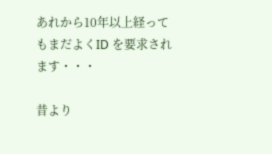あれから10年以上経ってもまだよくID を要求されます・・・

昔より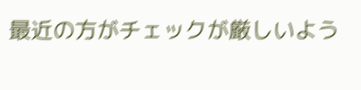最近の方がチェックが厳しいよう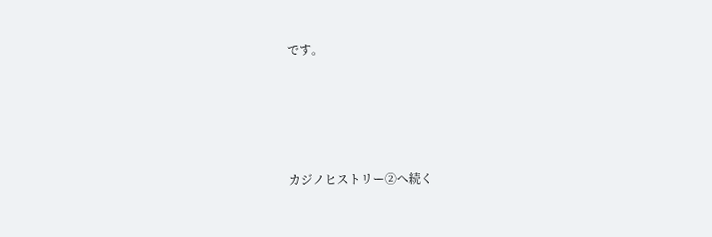です。






カジノヒストリー②へ続く